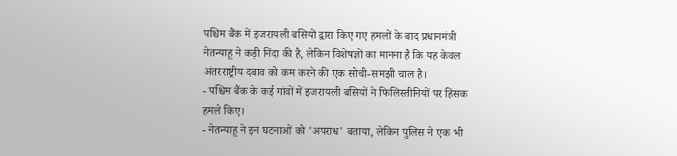पश्चिम बैंक में इजरायली बसियों द्वारा किए गए हमलों के बाद प्रधानमंत्री नेतन्याहू ने कड़ी निंदा की है, लेकिन विशेषज्ञों का मानना है कि यह केवल अंतरराष्ट्रीय दबाव को कम करने की एक सोची-समझी चाल है।
- पश्चिम बैंक के कई गांवों में इजरायली बसियों ने फिलिस्तीनियों पर हिंसक हमले किए।
- नेतन्याहू ने इन घटनाओं को 'अपराध' बताया, लेकिन पुलिस ने एक भी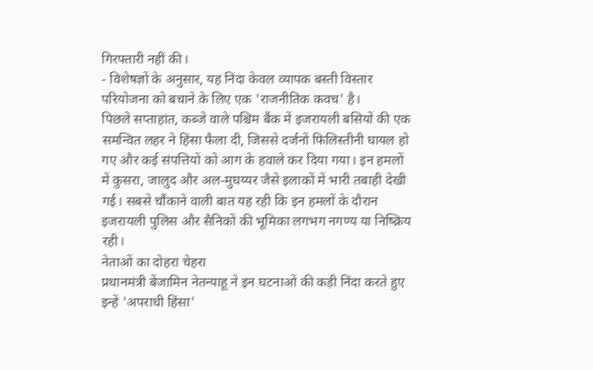गिरफ्तारी नहीं की।
- विशेषज्ञों के अनुसार, यह निंदा केवल व्यापक बस्ती विस्तार परियोजना को बचाने के लिए एक 'राजनीतिक कवच' है।
पिछले सप्ताहांत, कब्जे वाले पश्चिम बैंक में इजरायली बसियों की एक समन्वित लहर ने हिंसा फैला दी, जिससे दर्जनों फिलिस्तीनी घायल हो गए और कई संपत्तियों को आग के हवाले कर दिया गया। इन हमलों में कुसरा, जालुद और अल-मुघय्यर जैसे इलाकों में भारी तबाही देखी गई। सबसे चौंकाने वाली बात यह रही कि इन हमलों के दौरान इजरायली पुलिस और सैनिकों की भूमिका लगभग नगण्य या निष्क्रिय रही।
नेताओं का दोहरा चेहरा
प्रधानमंत्री बेंजामिन नेतन्याहू ने इन घटनाओं की कड़ी निंदा करते हुए इन्हें 'अपराधी हिंसा'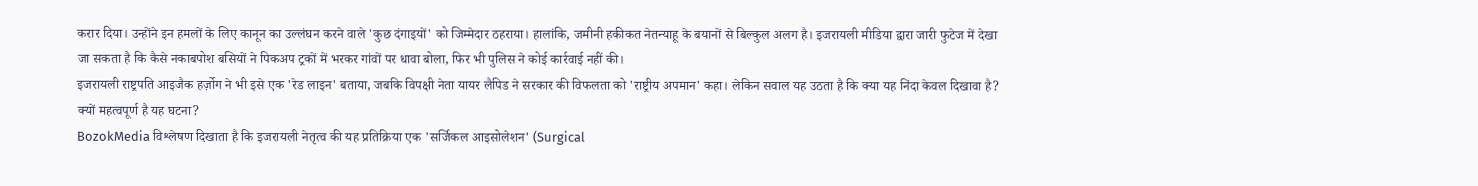करार दिया। उन्होंने इन हमलों के लिए कानून का उल्लंघन करने वाले 'कुछ दंगाइयों' को जिम्मेदार ठहराया। हालांकि, जमीनी हकीकत नेतन्याहू के बयानों से बिल्कुल अलग है। इजरायली मीडिया द्वारा जारी फुटेज में देखा जा सकता है कि कैसे नकाबपोश बसियों ने पिकअप ट्रकों में भरकर गांवों पर धावा बोला, फिर भी पुलिस ने कोई कार्रवाई नहीं की।
इजरायली राष्ट्रपति आइजैक हर्ज़ोग ने भी इसे एक 'रेड लाइन' बताया, जबकि विपक्षी नेता यायर लैपिड ने सरकार की विफलता को 'राष्ट्रीय अपमान' कहा। लेकिन सवाल यह उठता है कि क्या यह निंदा केवल दिखावा है?
क्यों महत्वपूर्ण है यह घटना?
BozokMedia विश्लेषण दिखाता है कि इजरायली नेतृत्व की यह प्रतिक्रिया एक 'सर्जिकल आइसोलेशन' (Surgical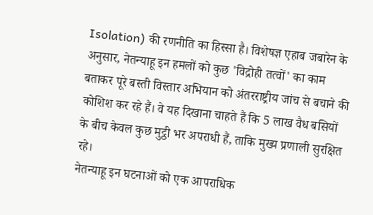Isolation) की रणनीति का हिस्सा है। विशेषज्ञ एहाब जबारेन के अनुसार, नेतन्याहू इन हमलों को कुछ 'विद्रोही तत्वों' का काम बताकर पूरे बस्ती विस्तार अभियान को अंतरराष्ट्रीय जांच से बचाने की कोशिश कर रहे हैं। वे यह दिखाना चाहते हैं कि 5 लाख वैध बसियों के बीच केवल कुछ मुट्ठी भर अपराधी हैं, ताकि मुख्य प्रणाली सुरक्षित रहे।
नेतन्याहू इन घटनाओं को एक आपराधिक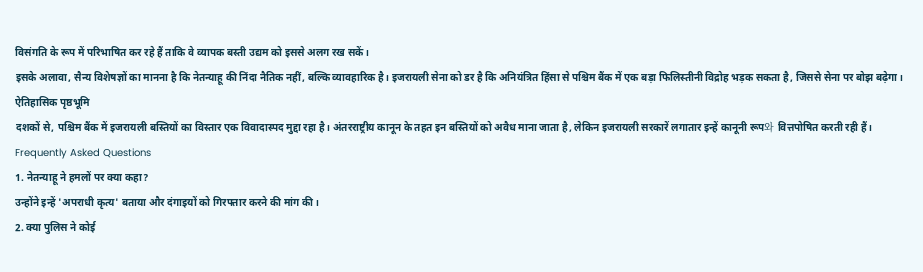विसंगति के रूप में परिभाषित कर रहे हैं ताकि वे व्यापक बस्ती उद्यम को इससे अलग रख सकें।
इसके अलावा, सैन्य विशेषज्ञों का मानना है कि नेतन्याहू की निंदा नैतिक नहीं, बल्कि व्यावहारिक है। इजरायली सेना को डर है कि अनियंत्रित हिंसा से पश्चिम बैंक में एक बड़ा फिलिस्तीनी विद्रोह भड़क सकता है, जिससे सेना पर बोझ बढ़ेगा।
ऐतिहासिक पृष्ठभूमि
दशकों से, पश्चिम बैंक में इजरायली बस्तियों का विस्तार एक विवादास्पद मुद्दा रहा है। अंतरराष्ट्रीय कानून के तहत इन बस्तियों को अवैध माना जाता है, लेकिन इजरायली सरकारें लगातार इन्हें कानूनी रूप와 वित्तपोषित करती रही हैं।
Frequently Asked Questions
1. नेतन्याहू ने हमलों पर क्या कहा?
उन्होंने इन्हें 'अपराधी कृत्य' बताया और दंगाइयों को गिरफ्तार करने की मांग की।
2. क्या पुलिस ने कोई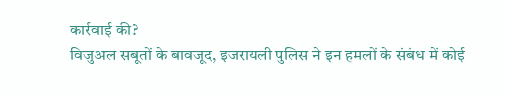कार्रवाई की?
विजुअल सबूतों के बावजूद, इजरायली पुलिस ने इन हमलों के संबंध में कोई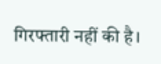गिरफ्तारी नहीं की है।